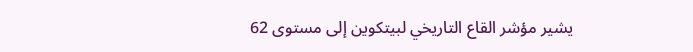يشير مؤشر القاع التاريخي لبيتكوين إلى مستوى 62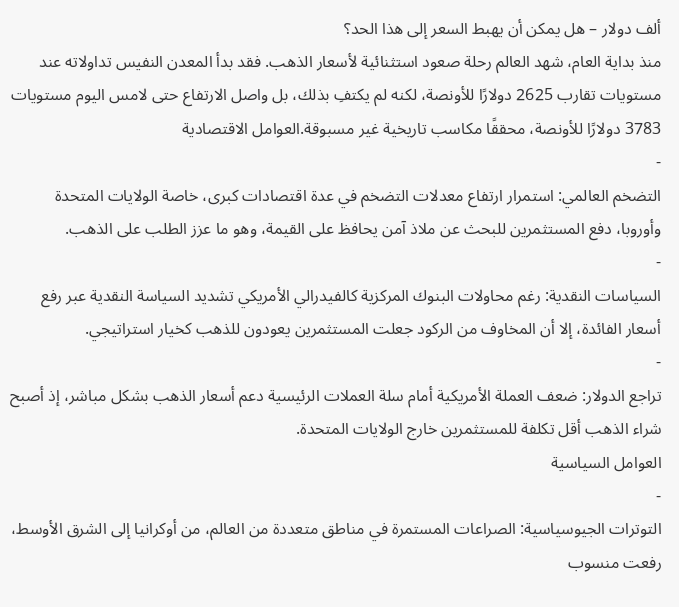ألف دولار – هل يمكن أن يهبط السعر إلى هذا الحد؟
منذ بداية العام، شهد العالم رحلة صعود استثنائية لأسعار الذهب. فقد بدأ المعدن النفيس تداولاته عند مستويات تقارب 2625 دولارًا للأونصة، لكنه لم يكتفِ بذلك، بل واصل الارتفاع حتى لامس اليوم مستويات 3783 دولارًا للأونصة، محققًا مكاسب تاريخية غير مسبوقة.العوامل الاقتصادية
-
التضخم العالمي: استمرار ارتفاع معدلات التضخم في عدة اقتصادات كبرى، خاصة الولايات المتحدة وأوروبا، دفع المستثمرين للبحث عن ملاذ آمن يحافظ على القيمة، وهو ما عزز الطلب على الذهب.
-
السياسات النقدية: رغم محاولات البنوك المركزية كالفيدرالي الأمريكي تشديد السياسة النقدية عبر رفع أسعار الفائدة، إلا أن المخاوف من الركود جعلت المستثمرين يعودون للذهب كخيار استراتيجي.
-
تراجع الدولار: ضعف العملة الأمريكية أمام سلة العملات الرئيسية دعم أسعار الذهب بشكل مباشر، إذ أصبح شراء الذهب أقل تكلفة للمستثمرين خارج الولايات المتحدة.
العوامل السياسية
-
التوترات الجيوسياسية: الصراعات المستمرة في مناطق متعددة من العالم، من أوكرانيا إلى الشرق الأوسط، رفعت منسوب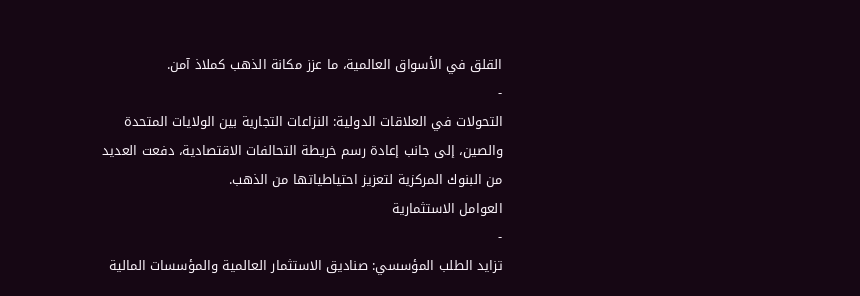القلق في الأسواق العالمية، ما عزز مكانة الذهب كملاذ آمن.
-
التحولات في العلاقات الدولية: النزاعات التجارية بين الولايات المتحدة والصين، إلى جانب إعادة رسم خريطة التحالفات الاقتصادية، دفعت العديد من البنوك المركزية لتعزيز احتياطياتها من الذهب.
العوامل الاستثمارية
-
تزايد الطلب المؤسسي: صناديق الاستثمار العالمية والمؤسسات المالية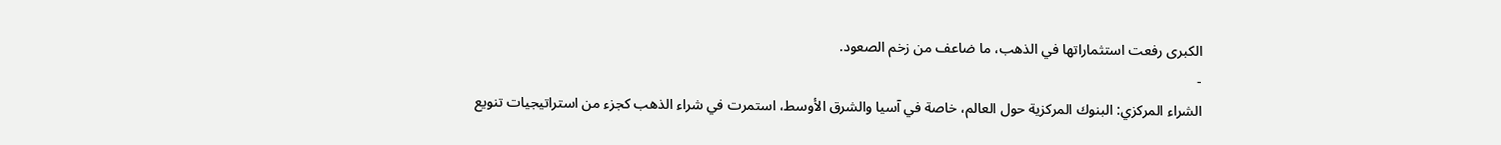الكبرى رفعت استثماراتها في الذهب، ما ضاعف من زخم الصعود.
-
الشراء المركزي: البنوك المركزية حول العالم، خاصة في آسيا والشرق الأوسط، استمرت في شراء الذهب كجزء من استراتيجيات تنويع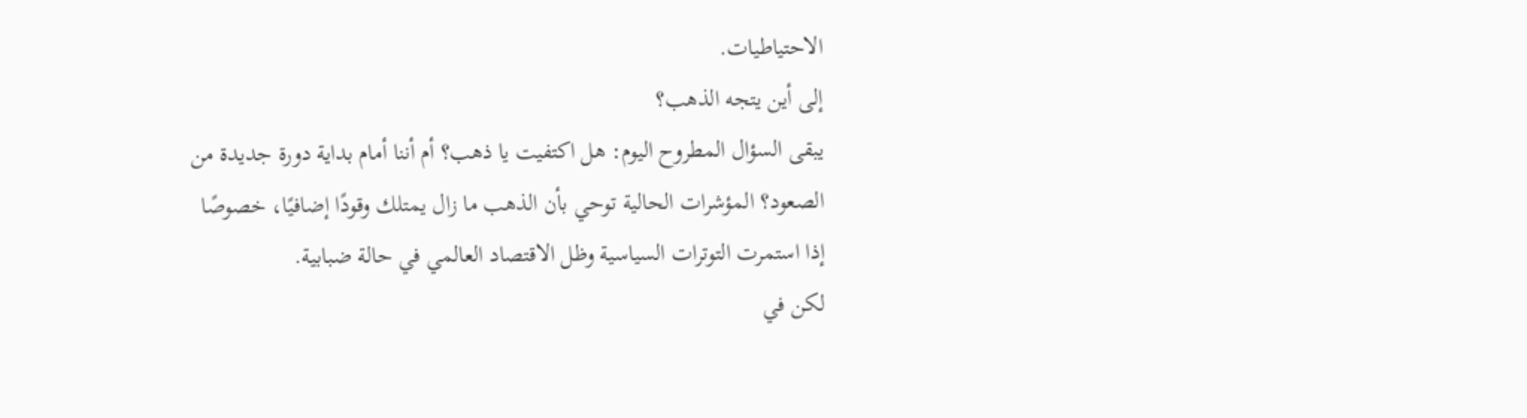الاحتياطيات.
إلى أين يتجه الذهب؟
يبقى السؤال المطروح اليوم: هل اكتفيت يا ذهب؟ أم أننا أمام بداية دورة جديدة من الصعود؟ المؤشرات الحالية توحي بأن الذهب ما زال يمتلك وقودًا إضافيًا، خصوصًا إذا استمرت التوترات السياسية وظل الاقتصاد العالمي في حالة ضبابية.
لكن في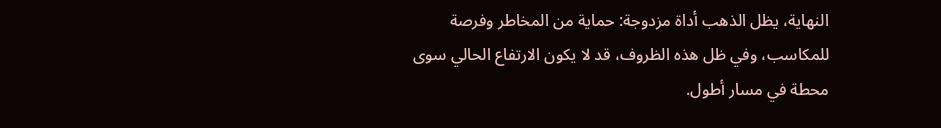النهاية، يظل الذهب أداة مزدوجة: حماية من المخاطر وفرصة للمكاسب، وفي ظل هذه الظروف، قد لا يكون الارتفاع الحالي سوى محطة في مسار أطول.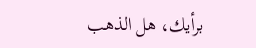برأيك، هل الذهب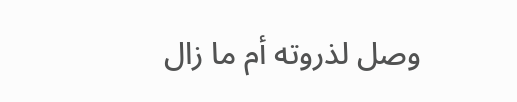وصل لذروته أم ما زال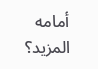أمامه المزيد؟